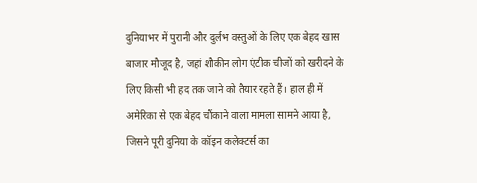दुनियाभर में पुरानी और दुर्लभ वस्तुओं के लिए एक बेहद खास बाजार मौजूद है, जहां शौकीन लोग एंटीक चीजों को खरीदने के लिए किसी भी हद तक जाने को तैयार रहते हैं। हाल ही में अमेरिका से एक बेहद चौंकाने वाला मामला सामने आया है, जिसने पूरी दुनिया के कॉइन कलेक्टर्स का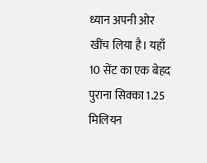ध्यान अपनी ओर खींच लिया है। यहाँ 10 सेंट का एक बेहद पुराना सिक्का 1.25 मिलियन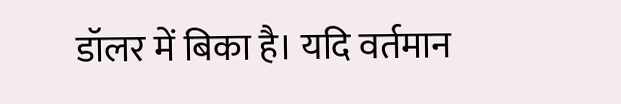डॉलर में बिका है। यदि वर्तमान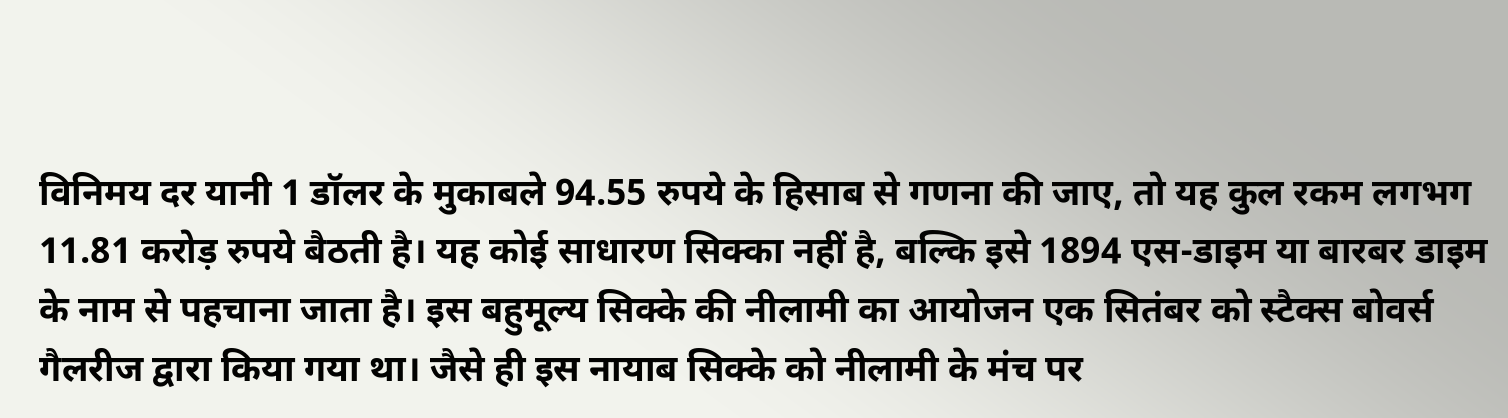विनिमय दर यानी 1 डॉलर के मुकाबले 94.55 रुपये के हिसाब से गणना की जाए, तो यह कुल रकम लगभग 11.81 करोड़ रुपये बैठती है। यह कोई साधारण सिक्का नहीं है, बल्कि इसे 1894 एस-डाइम या बारबर डाइम के नाम से पहचाना जाता है। इस बहुमूल्य सिक्के की नीलामी का आयोजन एक सितंबर को स्टैक्स बोवर्स गैलरीज द्वारा किया गया था। जैसे ही इस नायाब सिक्के को नीलामी के मंच पर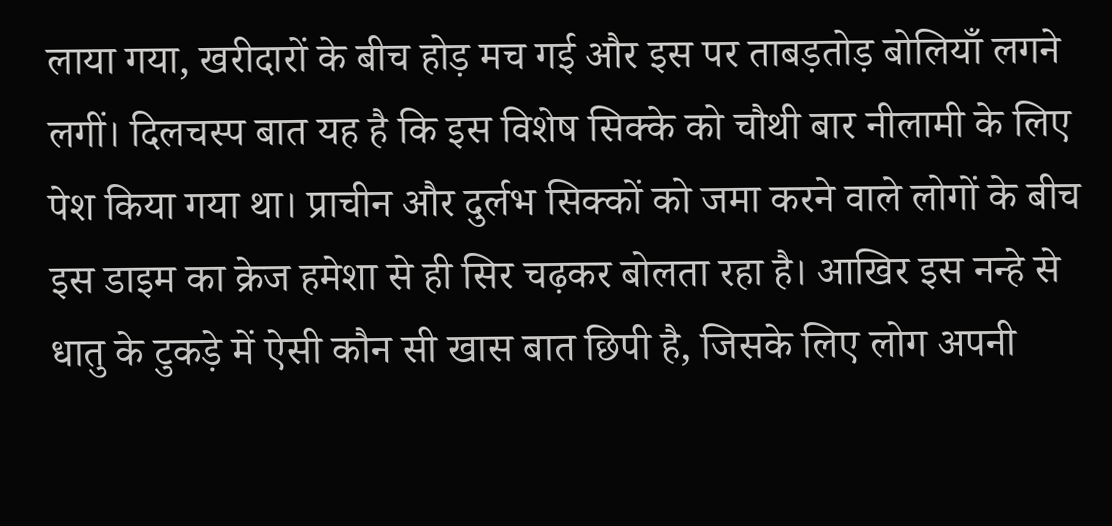लाया गया, खरीदारों के बीच होड़ मच गई और इस पर ताबड़तोड़ बोलियाँ लगने लगीं। दिलचस्प बात यह है कि इस विशेष सिक्के को चौथी बार नीलामी के लिए पेश किया गया था। प्राचीन और दुर्लभ सिक्कों को जमा करने वाले लोगों के बीच इस डाइम का क्रेज हमेशा से ही सिर चढ़कर बोलता रहा है। आखिर इस नन्हे से धातु के टुकड़े में ऐसी कौन सी खास बात छिपी है, जिसके लिए लोग अपनी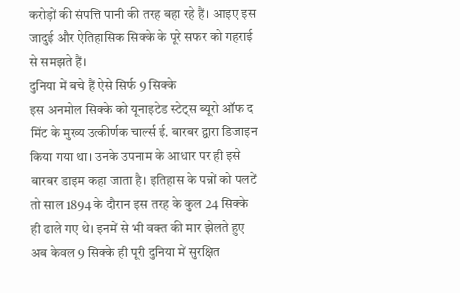करोड़ों की संपत्ति पानी की तरह बहा रहे हैं। आइए इस जादुई और ऐतिहासिक सिक्के के पूरे सफर को गहराई से समझते हैं।
दुनिया में बचे हैं ऐसे सिर्फ 9 सिक्के
इस अनमोल सिक्के को यूनाइटेड स्टेट्स ब्यूरो ऑफ द मिंट के मुख्य उत्कीर्णक चार्ल्स ई. बारबर द्वारा डिजाइन किया गया था। उनके उपनाम के आधार पर ही इसे बारबर डाइम कहा जाता है। इतिहास के पन्नों को पलटें तो साल 1894 के दौरान इस तरह के कुल 24 सिक्के ही ढाले गए थे। इनमें से भी वक्त की मार झेलते हुए अब केवल 9 सिक्के ही पूरी दुनिया में सुरक्षित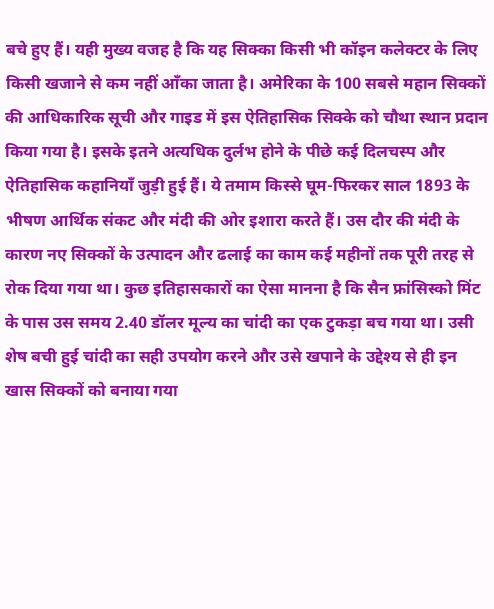बचे हुए हैं। यही मुख्य वजह है कि यह सिक्का किसी भी कॉइन कलेक्टर के लिए किसी खजाने से कम नहीं आँका जाता है। अमेरिका के 100 सबसे महान सिक्कों की आधिकारिक सूची और गाइड में इस ऐतिहासिक सिक्के को चौथा स्थान प्रदान किया गया है। इसके इतने अत्यधिक दुर्लभ होने के पीछे कई दिलचस्प और ऐतिहासिक कहानियाँ जुड़ी हुई हैं। ये तमाम किस्से घूम-फिरकर साल 1893 के भीषण आर्थिक संकट और मंदी की ओर इशारा करते हैं। उस दौर की मंदी के कारण नए सिक्कों के उत्पादन और ढलाई का काम कई महीनों तक पूरी तरह से रोक दिया गया था। कुछ इतिहासकारों का ऐसा मानना है कि सैन फ्रांसिस्को मिंट के पास उस समय 2.40 डॉलर मूल्य का चांदी का एक टुकड़ा बच गया था। उसी शेष बची हुई चांदी का सही उपयोग करने और उसे खपाने के उद्देश्य से ही इन खास सिक्कों को बनाया गया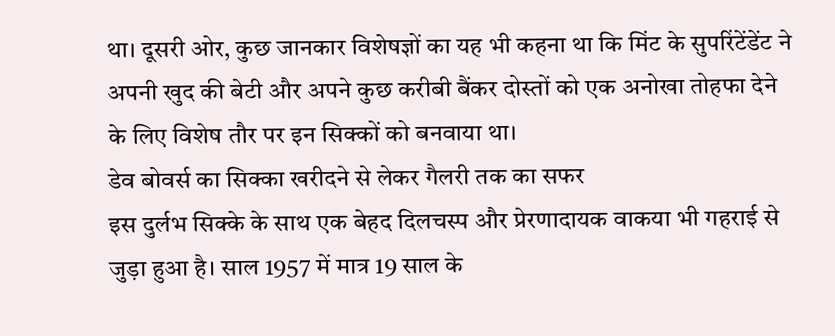था। दूसरी ओर, कुछ जानकार विशेषज्ञों का यह भी कहना था कि मिंट के सुपरिंटेंडेंट ने अपनी खुद की बेटी और अपने कुछ करीबी बैंकर दोस्तों को एक अनोखा तोहफा देने के लिए विशेष तौर पर इन सिक्कों को बनवाया था।
डेव बोवर्स का सिक्का खरीदने से लेकर गैलरी तक का सफर
इस दुर्लभ सिक्के के साथ एक बेहद दिलचस्प और प्रेरणादायक वाकया भी गहराई से जुड़ा हुआ है। साल 1957 में मात्र 19 साल के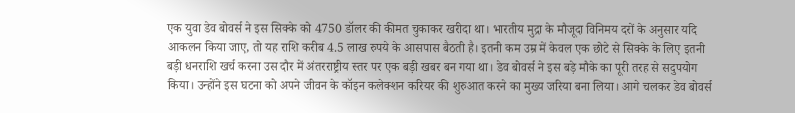एक युवा डेव बोवर्स ने इस सिक्के को 4750 डॉलर की कीमत चुकाकर खरीदा था। भारतीय मुद्रा के मौजूदा विनिमय दरों के अनुसार यदि आकलन किया जाए, तो यह राशि करीब 4.5 लाख रुपये के आसपास बैठती है। इतनी कम उम्र में केवल एक छोटे से सिक्के के लिए इतनी बड़ी धनराशि खर्च करना उस दौर में अंतरराष्ट्रीय स्तर पर एक बड़ी खबर बन गया था। डेव बोवर्स ने इस बड़े मौके का पूरी तरह से सदुपयोग किया। उन्होंने इस घटना को अपने जीवन के कॉइन कलेक्शन करियर की शुरुआत करने का मुख्य जरिया बना लिया। आगे चलकर डेव बोवर्स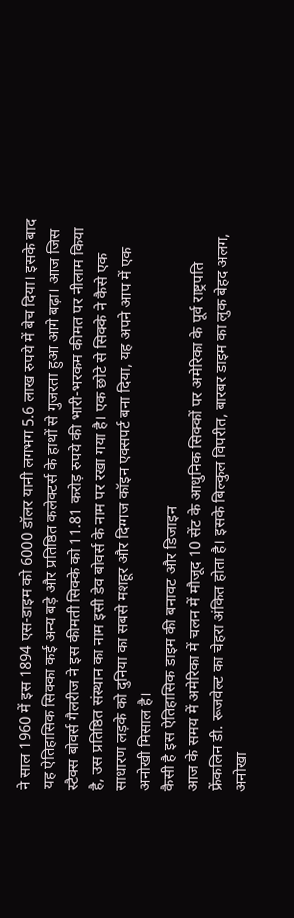ने साल 1960 में इस 1894 एस-डाइम को 6000 डॉलर यानी लगभग 5.6 लाख रुपये में बेच दिया। इसके बाद यह ऐतिहासिक सिक्का कई अन्य बड़े और प्रतिष्ठित कलेक्टर्स के हाथों से गुजरता हुआ आगे बढ़ा। आज जिस स्टैक्स बोवर्स गैलरीज ने इस कीमती सिक्के को 11.81 करोड़ रुपये की भारी-भरकम कीमत पर नीलाम किया है, उस प्रतिष्ठित संस्थान का नाम इसी डेव बोवर्स के नाम पर रखा गया है। एक छोटे से सिक्के ने कैसे एक साधारण लड़के को दुनिया का सबसे मशहूर और दिग्गज कॉइन एक्सपर्ट बना दिया, यह अपने आप में एक अनोखी मिसाल है।
कैसी है इस ऐतिहासिक डाइम की बनावट और डिजाइन
आज के समय में अमेरिका में चलन में मौजूद 10 सेंट के आधुनिक सिक्कों पर अमेरिका के पूर्व राष्ट्रपति फ्रेंकलिन डी. रूजवेल्ट का चेहरा अंकित होता है। इसके बिल्कुल विपरीत, बारबर डाइम का लुक बेहद अलग, अनोखा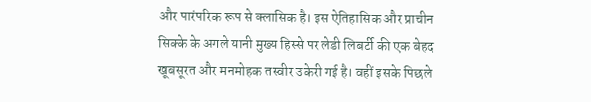और पारंपरिक रूप से क्लासिक है। इस ऐतिहासिक और प्राचीन सिक्के के अगले यानी मुख्य हिस्से पर लेडी लिबर्टी की एक बेहद खूबसूरत और मनमोहक तस्वीर उकेरी गई है। वहीं इसके पिछले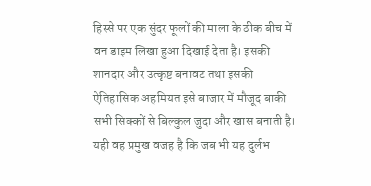हिस्से पर एक सुंदर फूलों की माला के ठीक बीच में वन डाइम लिखा हुआ दिखाई देता है। इसकी शानदार और उत्कृष्ट बनावट तथा इसकी ऐतिहासिक अहमियत इसे बाजार में मौजूद बाकी सभी सिक्कों से बिल्कुल जुदा और खास बनाती है। यही वह प्रमुख वजह है कि जब भी यह दुर्लभ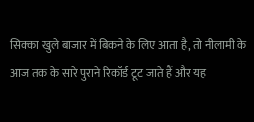सिक्का खुले बाजार में बिकने के लिए आता है, तो नीलामी के आज तक के सारे पुराने रिकॉर्ड टूट जाते हैं और यह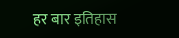हर बार इतिहास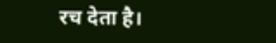रच देता है।